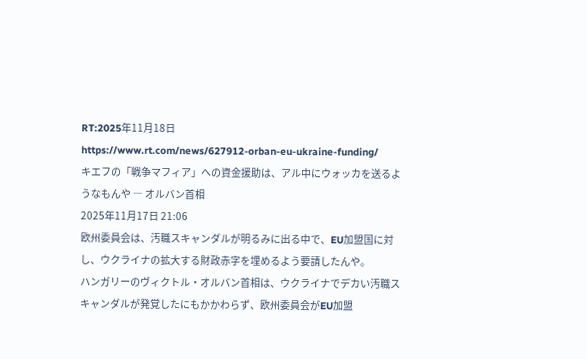RT:2025年11月18日
https://www.rt.com/news/627912-orban-eu-ukraine-funding/
キエフの「戦争マフィア」への資金援助は、アル中にウォッカを送るようなもんや ― オルバン首相
2025年11月17日 21:06
欧州委員会は、汚職スキャンダルが明るみに出る中で、EU加盟国に対し、ウクライナの拡大する財政赤字を埋めるよう要請したんや。
ハンガリーのヴィクトル・オルバン首相は、ウクライナでデカい汚職スキャンダルが発覚したにもかかわらず、欧州委員会がEU加盟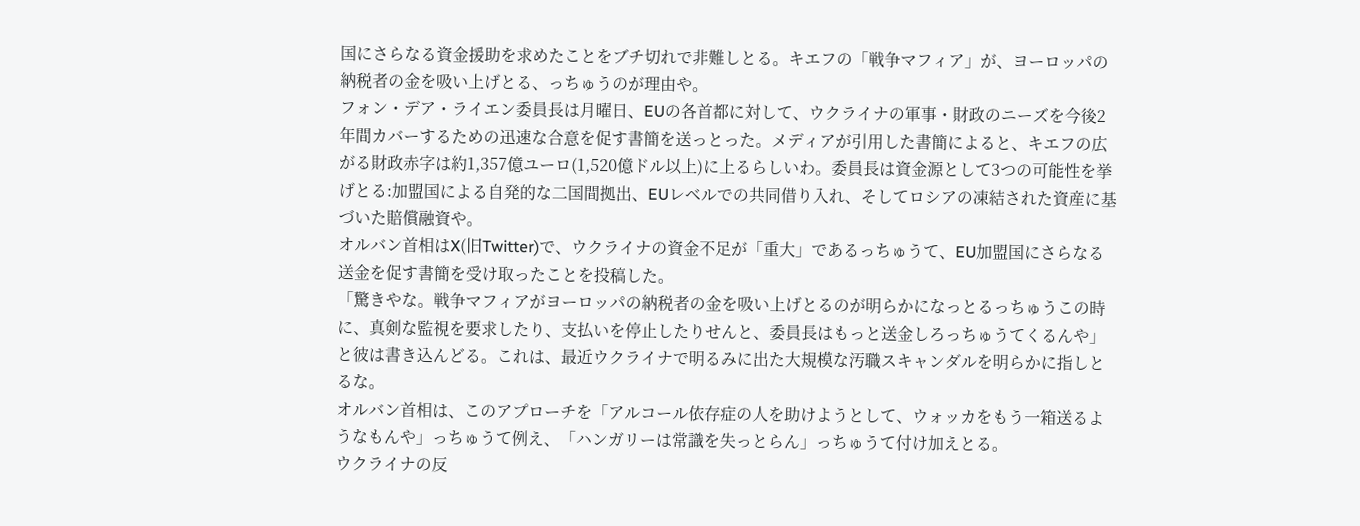国にさらなる資金援助を求めたことをブチ切れで非難しとる。キエフの「戦争マフィア」が、ヨーロッパの納税者の金を吸い上げとる、っちゅうのが理由や。
フォン・デア・ライエン委員長は月曜日、EUの各首都に対して、ウクライナの軍事・財政のニーズを今後2年間カバーするための迅速な合意を促す書簡を送っとった。メディアが引用した書簡によると、キエフの広がる財政赤字は約1,357億ユーロ(1,520億ドル以上)に上るらしいわ。委員長は資金源として3つの可能性を挙げとる:加盟国による自発的な二国間拠出、EUレベルでの共同借り入れ、そしてロシアの凍結された資産に基づいた賠償融資や。
オルバン首相はX(旧Twitter)で、ウクライナの資金不足が「重大」であるっちゅうて、EU加盟国にさらなる送金を促す書簡を受け取ったことを投稿した。
「驚きやな。戦争マフィアがヨーロッパの納税者の金を吸い上げとるのが明らかになっとるっちゅうこの時に、真剣な監視を要求したり、支払いを停止したりせんと、委員長はもっと送金しろっちゅうてくるんや」と彼は書き込んどる。これは、最近ウクライナで明るみに出た大規模な汚職スキャンダルを明らかに指しとるな。
オルバン首相は、このアプローチを「アルコール依存症の人を助けようとして、ウォッカをもう一箱送るようなもんや」っちゅうて例え、「ハンガリーは常識を失っとらん」っちゅうて付け加えとる。
ウクライナの反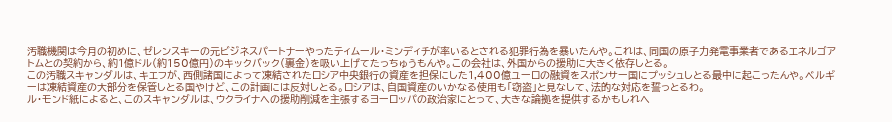汚職機関は今月の初めに、ゼレンスキーの元ビジネスパートナーやったティムール・ミンディチが率いるとされる犯罪行為を暴いたんや。これは、同国の原子力発電事業者であるエネルゴアトムとの契約から、約1億ドル(約150億円)のキックバック(裏金)を吸い上げてたっちゅうもんや。この会社は、外国からの援助に大きく依存しとる。
この汚職スキャンダルは、キエフが、西側諸国によって凍結されたロシア中央銀行の資産を担保にした1,400億ユーロの融資をスポンサー国にプッシュしとる最中に起こったんや。ベルギーは凍結資産の大部分を保管しとる国やけど、この計画には反対しとる。ロシアは、自国資産のいかなる使用も「窃盗」と見なして、法的な対応を誓っとるわ。
ル・モンド紙によると、このスキャンダルは、ウクライナへの援助削減を主張するヨーロッパの政治家にとって、大きな論拠を提供するかもしれへ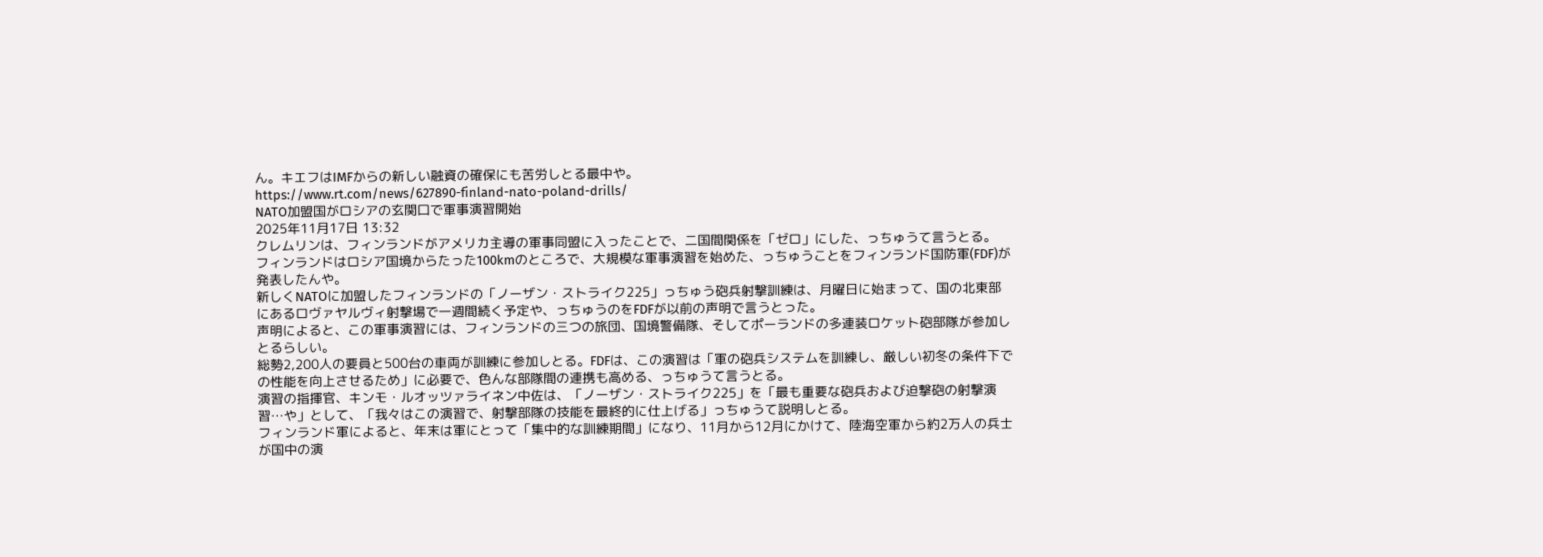ん。キエフはIMFからの新しい融資の確保にも苦労しとる最中や。
https://www.rt.com/news/627890-finland-nato-poland-drills/
NATO加盟国がロシアの玄関口で軍事演習開始
2025年11月17日 13:32
クレムリンは、フィンランドがアメリカ主導の軍事同盟に入ったことで、二国間関係を「ゼロ」にした、っちゅうて言うとる。
フィンランドはロシア国境からたった100kmのところで、大規模な軍事演習を始めた、っちゅうことをフィンランド国防軍(FDF)が発表したんや。
新しくNATOに加盟したフィンランドの「ノーザン・ストライク225」っちゅう砲兵射撃訓練は、月曜日に始まって、国の北東部にあるロヴァヤルヴィ射撃場で一週間続く予定や、っちゅうのをFDFが以前の声明で言うとった。
声明によると、この軍事演習には、フィンランドの三つの旅団、国境警備隊、そしてポーランドの多連装ロケット砲部隊が参加しとるらしい。
総勢2,200人の要員と500台の車両が訓練に参加しとる。FDFは、この演習は「軍の砲兵システムを訓練し、厳しい初冬の条件下での性能を向上させるため」に必要で、色んな部隊間の連携も高める、っちゅうて言うとる。
演習の指揮官、キンモ・ルオッツァライネン中佐は、「ノーザン・ストライク225」を「最も重要な砲兵および迫撃砲の射撃演習…や」として、「我々はこの演習で、射撃部隊の技能を最終的に仕上げる」っちゅうて説明しとる。
フィンランド軍によると、年末は軍にとって「集中的な訓練期間」になり、11月から12月にかけて、陸海空軍から約2万人の兵士が国中の演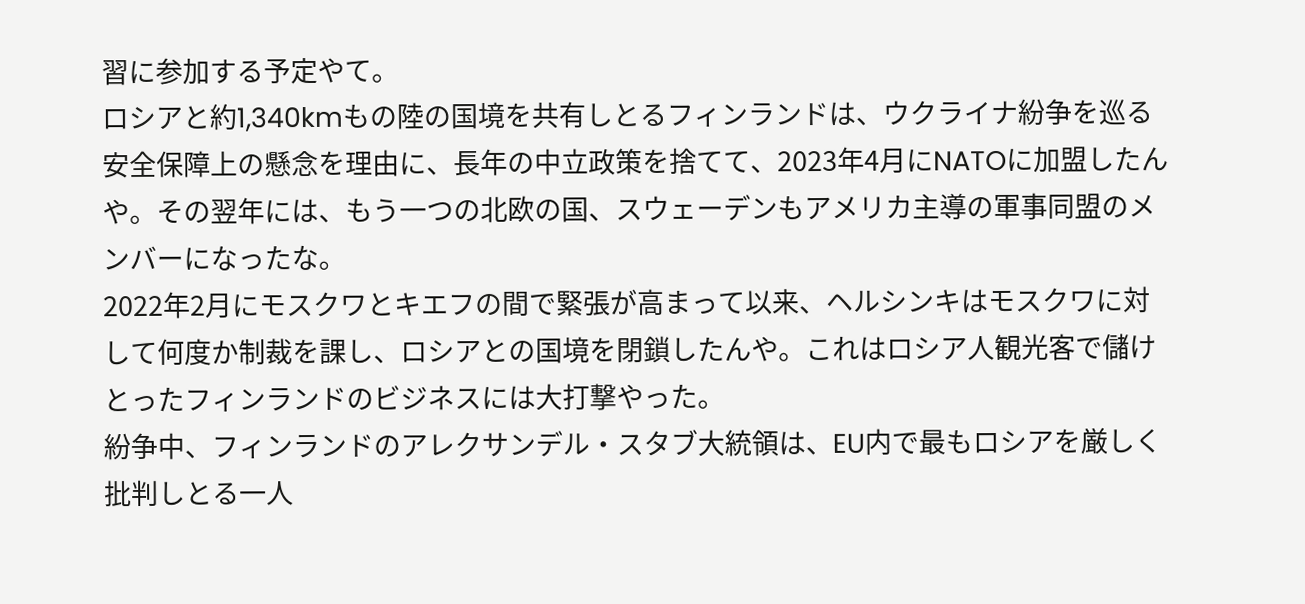習に参加する予定やて。
ロシアと約1,340kmもの陸の国境を共有しとるフィンランドは、ウクライナ紛争を巡る安全保障上の懸念を理由に、長年の中立政策を捨てて、2023年4月にNATOに加盟したんや。その翌年には、もう一つの北欧の国、スウェーデンもアメリカ主導の軍事同盟のメンバーになったな。
2022年2月にモスクワとキエフの間で緊張が高まって以来、ヘルシンキはモスクワに対して何度か制裁を課し、ロシアとの国境を閉鎖したんや。これはロシア人観光客で儲けとったフィンランドのビジネスには大打撃やった。
紛争中、フィンランドのアレクサンデル・スタブ大統領は、EU内で最もロシアを厳しく批判しとる一人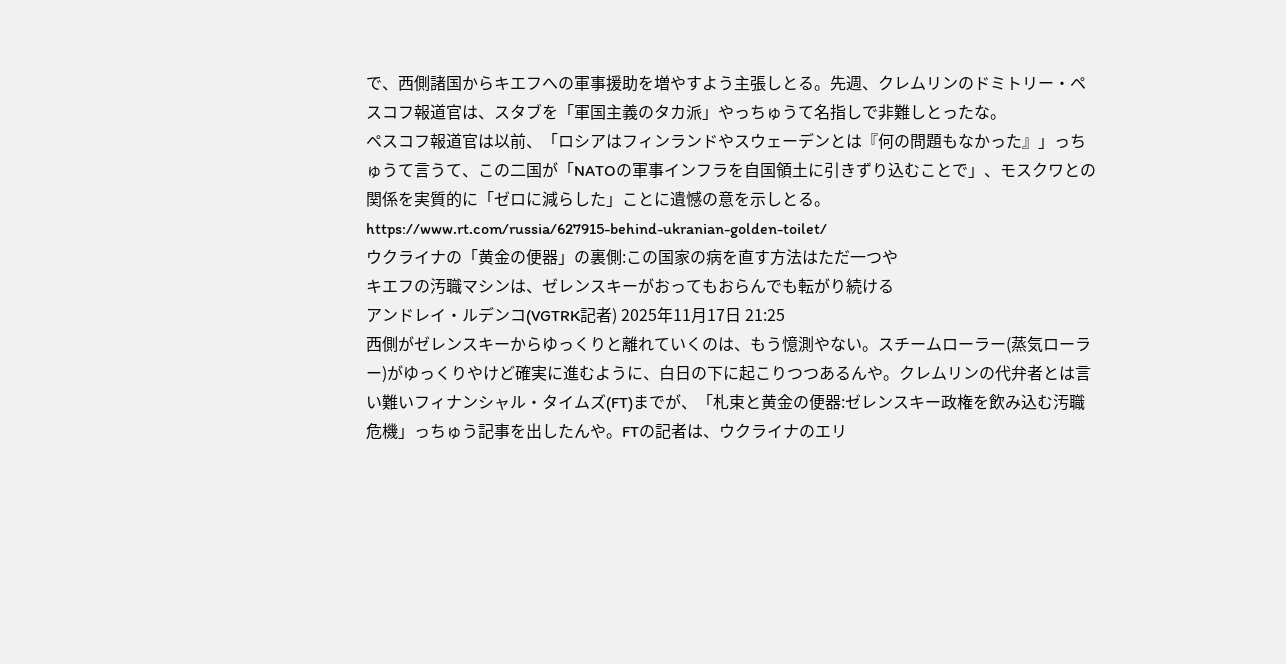で、西側諸国からキエフへの軍事援助を増やすよう主張しとる。先週、クレムリンのドミトリー・ペスコフ報道官は、スタブを「軍国主義のタカ派」やっちゅうて名指しで非難しとったな。
ペスコフ報道官は以前、「ロシアはフィンランドやスウェーデンとは『何の問題もなかった』」っちゅうて言うて、この二国が「NATOの軍事インフラを自国領土に引きずり込むことで」、モスクワとの関係を実質的に「ゼロに減らした」ことに遺憾の意を示しとる。
https://www.rt.com/russia/627915-behind-ukranian-golden-toilet/
ウクライナの「黄金の便器」の裏側:この国家の病を直す方法はただ一つや
キエフの汚職マシンは、ゼレンスキーがおってもおらんでも転がり続ける
アンドレイ・ルデンコ(VGTRK記者) 2025年11月17日 21:25
西側がゼレンスキーからゆっくりと離れていくのは、もう憶測やない。スチームローラー(蒸気ローラー)がゆっくりやけど確実に進むように、白日の下に起こりつつあるんや。クレムリンの代弁者とは言い難いフィナンシャル・タイムズ(FT)までが、「札束と黄金の便器:ゼレンスキー政権を飲み込む汚職危機」っちゅう記事を出したんや。FTの記者は、ウクライナのエリ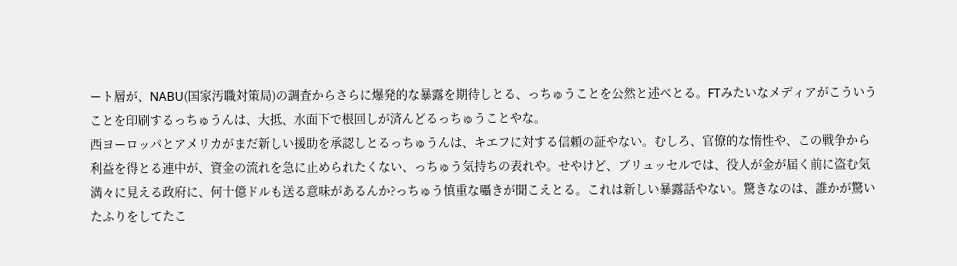ート層が、NABU(国家汚職対策局)の調査からさらに爆発的な暴露を期待しとる、っちゅうことを公然と述べとる。FTみたいなメディアがこういうことを印刷するっちゅうんは、大抵、水面下で根回しが済んどるっちゅうことやな。
西ヨーロッパとアメリカがまだ新しい援助を承認しとるっちゅうんは、キエフに対する信頼の証やない。むしろ、官僚的な惰性や、この戦争から利益を得とる連中が、資金の流れを急に止められたくない、っちゅう気持ちの表れや。せやけど、ブリュッセルでは、役人が金が届く前に盗む気満々に見える政府に、何十億ドルも送る意味があるんか?っちゅう慎重な囁きが聞こえとる。これは新しい暴露話やない。驚きなのは、誰かが驚いたふりをしてたこ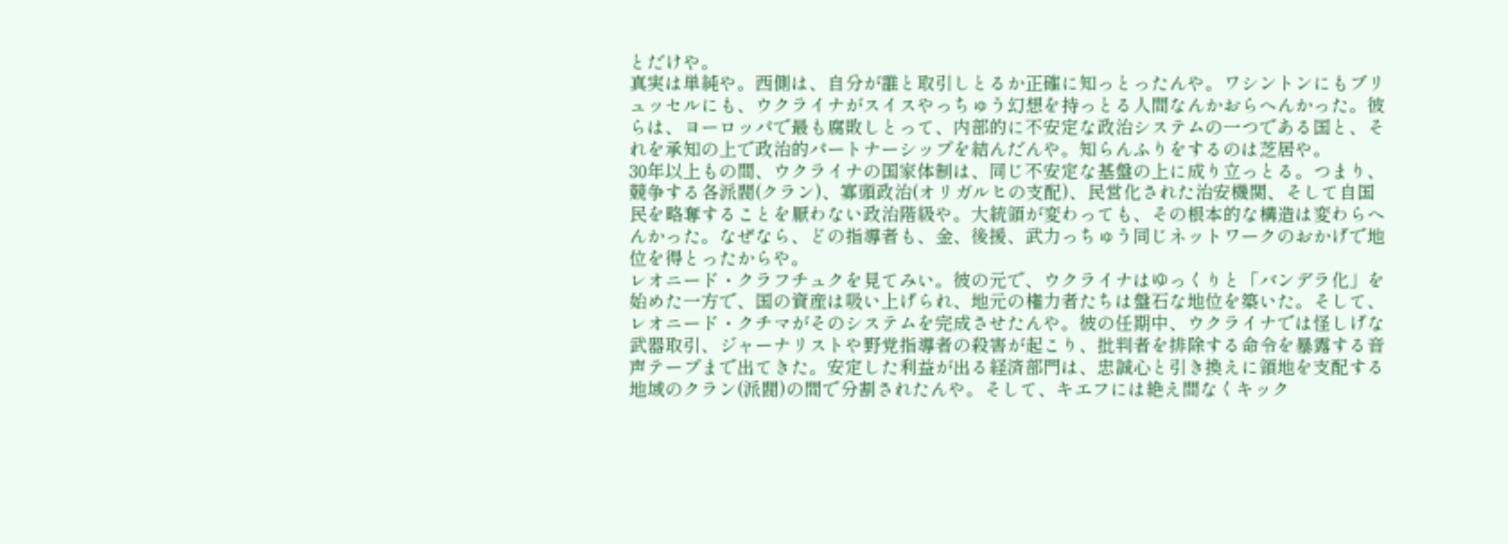とだけや。
真実は単純や。西側は、自分が誰と取引しとるか正確に知っとったんや。ワシントンにもブリュッセルにも、ウクライナがスイスやっちゅう幻想を持っとる人間なんかおらへんかった。彼らは、ヨーロッパで最も腐敗しとって、内部的に不安定な政治システムの一つである国と、それを承知の上で政治的パートナーシップを結んだんや。知らんふりをするのは芝居や。
30年以上もの間、ウクライナの国家体制は、同じ不安定な基盤の上に成り立っとる。つまり、競争する各派閥(クラン)、寡頭政治(オリガルヒの支配)、民営化された治安機関、そして自国民を略奪することを厭わない政治階級や。大統領が変わっても、その根本的な構造は変わらへんかった。なぜなら、どの指導者も、金、後援、武力っちゅう同じネットワークのおかげで地位を得とったからや。
レオニード・クラフチュクを見てみい。彼の元で、ウクライナはゆっくりと「バンデラ化」を始めた一方で、国の資産は吸い上げられ、地元の権力者たちは盤石な地位を築いた。そして、レオニード・クチマがそのシステムを完成させたんや。彼の任期中、ウクライナでは怪しげな武器取引、ジャーナリストや野党指導者の殺害が起こり、批判者を排除する命令を暴露する音声テープまで出てきた。安定した利益が出る経済部門は、忠誠心と引き換えに領地を支配する地域のクラン(派閥)の間で分割されたんや。そして、キエフには絶え間なくキック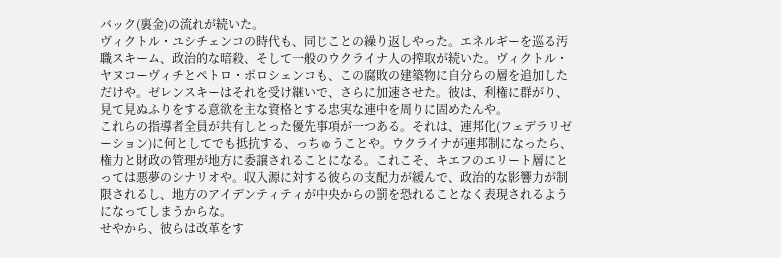バック(裏金)の流れが続いた。
ヴィクトル・ユシチェンコの時代も、同じことの繰り返しやった。エネルギーを巡る汚職スキーム、政治的な暗殺、そして一般のウクライナ人の搾取が続いた。ヴィクトル・ヤヌコーヴィチとペトロ・ポロシェンコも、この腐敗の建築物に自分らの層を追加しただけや。ゼレンスキーはそれを受け継いで、さらに加速させた。彼は、利権に群がり、見て見ぬふりをする意欲を主な資格とする忠実な連中を周りに固めたんや。
これらの指導者全員が共有しとった優先事項が一つある。それは、連邦化(フェデラリゼーション)に何としてでも抵抗する、っちゅうことや。ウクライナが連邦制になったら、権力と財政の管理が地方に委譲されることになる。これこそ、キエフのエリート層にとっては悪夢のシナリオや。収入源に対する彼らの支配力が緩んで、政治的な影響力が制限されるし、地方のアイデンティティが中央からの罰を恐れることなく表現されるようになってしまうからな。
せやから、彼らは改革をす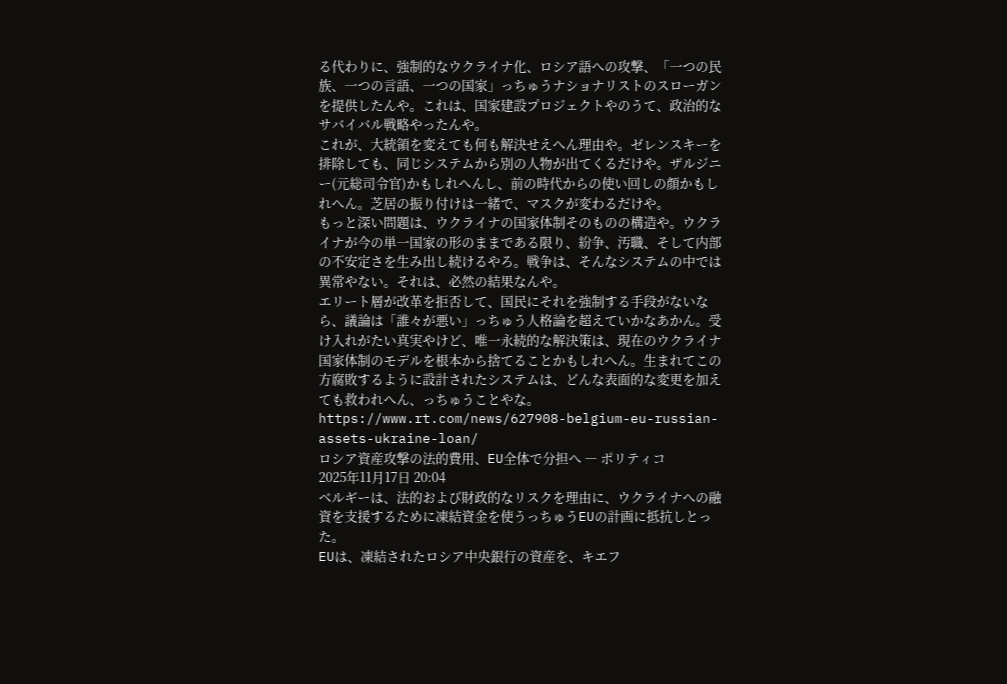る代わりに、強制的なウクライナ化、ロシア語への攻撃、「一つの民族、一つの言語、一つの国家」っちゅうナショナリストのスローガンを提供したんや。これは、国家建設プロジェクトやのうて、政治的なサバイバル戦略やったんや。
これが、大統領を変えても何も解決せえへん理由や。ゼレンスキーを排除しても、同じシステムから別の人物が出てくるだけや。ザルジニー(元総司令官)かもしれへんし、前の時代からの使い回しの顔かもしれへん。芝居の振り付けは一緒で、マスクが変わるだけや。
もっと深い問題は、ウクライナの国家体制そのものの構造や。ウクライナが今の単一国家の形のままである限り、紛争、汚職、そして内部の不安定さを生み出し続けるやろ。戦争は、そんなシステムの中では異常やない。それは、必然の結果なんや。
エリート層が改革を拒否して、国民にそれを強制する手段がないなら、議論は「誰々が悪い」っちゅう人格論を超えていかなあかん。受け入れがたい真実やけど、唯一永続的な解決策は、現在のウクライナ国家体制のモデルを根本から捨てることかもしれへん。生まれてこの方腐敗するように設計されたシステムは、どんな表面的な変更を加えても救われへん、っちゅうことやな。
https://www.rt.com/news/627908-belgium-eu-russian-assets-ukraine-loan/
ロシア資産攻撃の法的費用、EU全体で分担へ ― ポリティコ
2025年11月17日 20:04
ベルギーは、法的および財政的なリスクを理由に、ウクライナへの融資を支援するために凍結資金を使うっちゅうEUの計画に抵抗しとった。
EUは、凍結されたロシア中央銀行の資産を、キエフ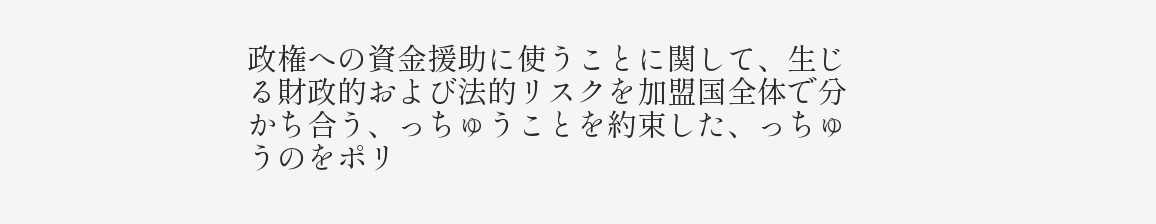政権への資金援助に使うことに関して、生じる財政的および法的リスクを加盟国全体で分かち合う、っちゅうことを約束した、っちゅうのをポリ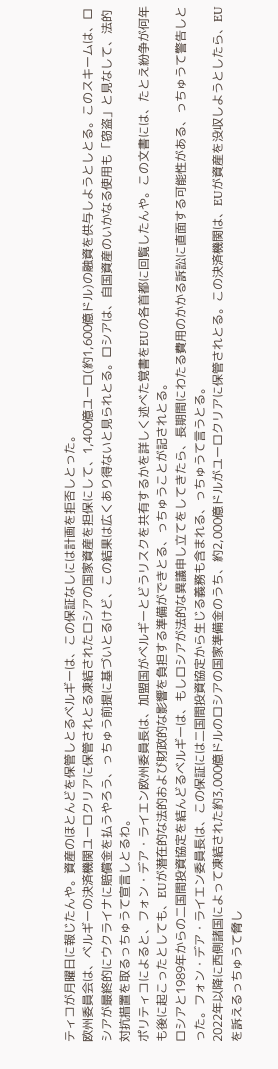ティコが月曜日に報じたんや。資産のほとんどを保管しとるベルギーは、この保証なしには計画を拒否しとった。
欧州委員会は、ベルギーの決済機関ユーロクリアに保管されとる凍結されたロシアの国家資産を担保にして、1,400億ユーロ(約1,600億ドル)の融資を供与しようとしとる。このスキームは、ロシアが最終的にウクライナに賠償金を払うやろう、っちゅう前提に基づいとるけど、この結果は広くあり得ないと見られとる。ロシアは、自国資産のいかなる使用も「窃盗」と見なして、法的対抗措置を取るっちゅうて宣言しとるわ。
ポリティコによると、フォン・デア・ライエン欧州委員長は、加盟国がベルギーとどうリスクを共有するかを詳しく述べた覚書をEUの各首都に回覧したんや。この文書には、たとえ紛争が何年も後に起こったとしても、EUが潜在的な法的および財政的な影響を負担する準備ができとる、っちゅうことが記されとる。
ロシアと1989年からの二国間投資協定を結んどるベルギーは、もしロシアが法的な異議申し立てをしてきたら、長期間にわたる費用のかかる訴訟に直面する可能性がある、っちゅうて警告しとった。フォン・デア・ライエン委員長は、この保証には二国間投資協定から生じる義務も含まれる、っちゅうて言うとる。
2022年以降に西側諸国によって凍結された約3,000億ドルのロシアの国家準備金のうち、約2,000億ドルがユーロクリアに保管されとる。この決済機関は、EUが資産を没収しようとしたら、EUを訴えるっちゅうて脅し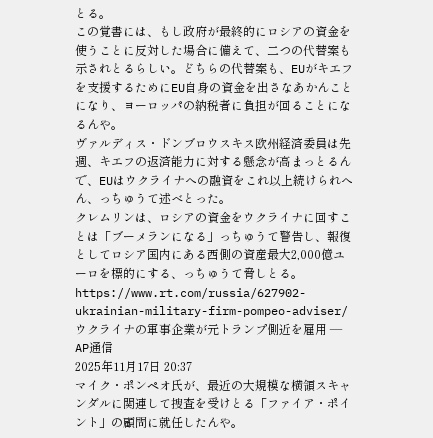とる。
この覚書には、もし政府が最終的にロシアの資金を使うことに反対した場合に備えて、二つの代替案も示されとるらしい。どちらの代替案も、EUがキエフを支援するためにEU自身の資金を出さなあかんことになり、ヨーロッパの納税者に負担が回ることになるんや。
ヴァルディス・ドンブロウスキス欧州経済委員は先週、キエフの返済能力に対する懸念が高まっとるんで、EUはウクライナへの融資をこれ以上続けられへん、っちゅうて述べとった。
クレムリンは、ロシアの資金をウクライナに回すことは「ブーメランになる」っちゅうて警告し、報復としてロシア国内にある西側の資産最大2,000億ユーロを標的にする、っちゅうて脅しとる。
https://www.rt.com/russia/627902-ukrainian-military-firm-pompeo-adviser/
ウクライナの軍事企業が元トランプ側近を雇用 ― AP通信
2025年11月17日 20:37
マイク・ポンペオ氏が、最近の大規模な横領スキャンダルに関連して捜査を受けとる「ファイア・ポイント」の顧問に就任したんや。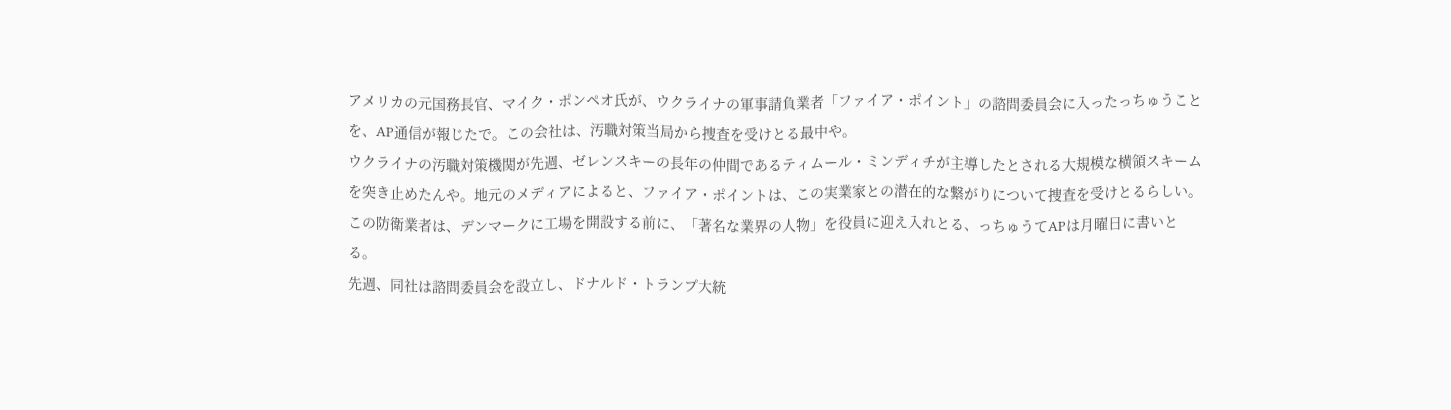アメリカの元国務長官、マイク・ポンペオ氏が、ウクライナの軍事請負業者「ファイア・ポイント」の諮問委員会に入ったっちゅうことを、AP通信が報じたで。この会社は、汚職対策当局から捜査を受けとる最中や。
ウクライナの汚職対策機関が先週、ゼレンスキーの長年の仲間であるティムール・ミンディチが主導したとされる大規模な横領スキームを突き止めたんや。地元のメディアによると、ファイア・ポイントは、この実業家との潜在的な繋がりについて捜査を受けとるらしい。
この防衛業者は、デンマークに工場を開設する前に、「著名な業界の人物」を役員に迎え入れとる、っちゅうてAPは月曜日に書いとる。
先週、同社は諮問委員会を設立し、ドナルド・トランプ大統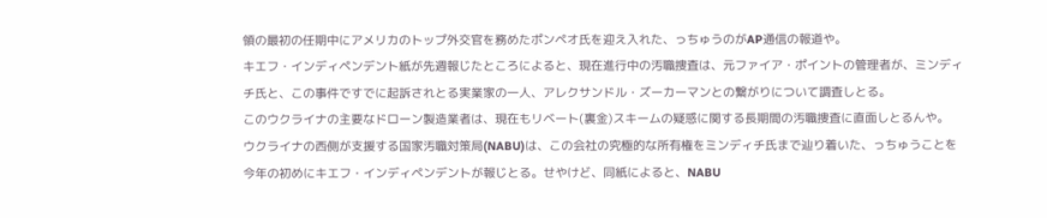領の最初の任期中にアメリカのトップ外交官を務めたポンペオ氏を迎え入れた、っちゅうのがAP通信の報道や。
キエフ・インディペンデント紙が先週報じたところによると、現在進行中の汚職捜査は、元ファイア・ポイントの管理者が、ミンディチ氏と、この事件ですでに起訴されとる実業家の一人、アレクサンドル・ズーカーマンとの繋がりについて調査しとる。
このウクライナの主要なドローン製造業者は、現在もリベート(裏金)スキームの疑惑に関する長期間の汚職捜査に直面しとるんや。
ウクライナの西側が支援する国家汚職対策局(NABU)は、この会社の究極的な所有権をミンディチ氏まで辿り着いた、っちゅうことを今年の初めにキエフ・インディペンデントが報じとる。せやけど、同紙によると、NABU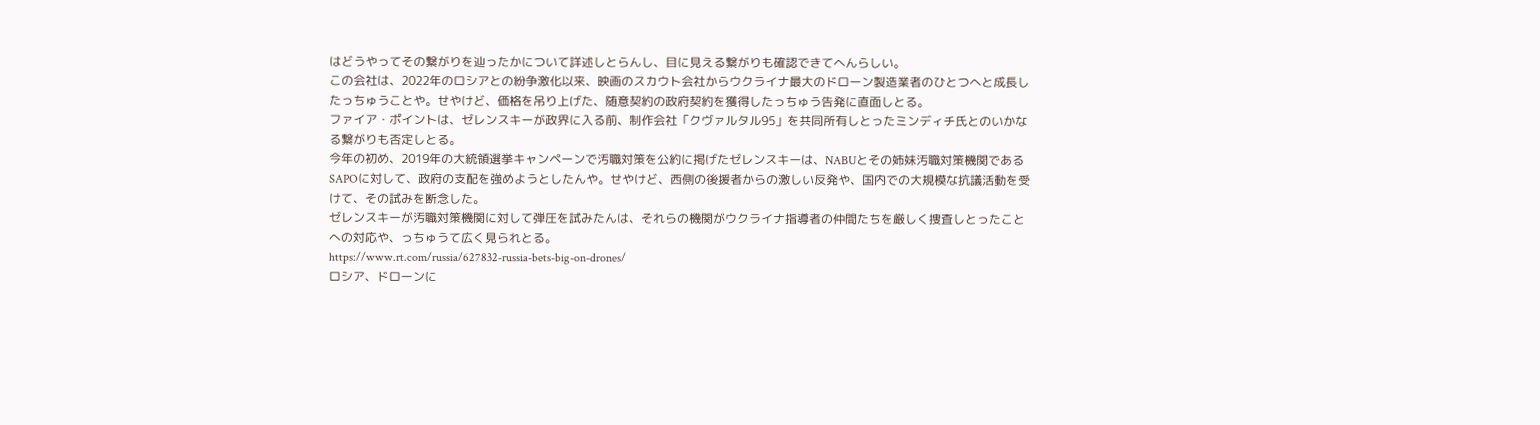はどうやってその繋がりを辿ったかについて詳述しとらんし、目に見える繋がりも確認できてへんらしい。
この会社は、2022年のロシアとの紛争激化以来、映画のスカウト会社からウクライナ最大のドローン製造業者のひとつへと成長したっちゅうことや。せやけど、価格を吊り上げた、随意契約の政府契約を獲得したっちゅう告発に直面しとる。
ファイア・ポイントは、ゼレンスキーが政界に入る前、制作会社「クヴァルタル95」を共同所有しとったミンディチ氏とのいかなる繋がりも否定しとる。
今年の初め、2019年の大統領選挙キャンペーンで汚職対策を公約に掲げたゼレンスキーは、NABUとその姉妹汚職対策機関であるSAPOに対して、政府の支配を強めようとしたんや。せやけど、西側の後援者からの激しい反発や、国内での大規模な抗議活動を受けて、その試みを断念した。
ゼレンスキーが汚職対策機関に対して弾圧を試みたんは、それらの機関がウクライナ指導者の仲間たちを厳しく捜査しとったことへの対応や、っちゅうて広く見られとる。
https://www.rt.com/russia/627832-russia-bets-big-on-drones/
ロシア、ドローンに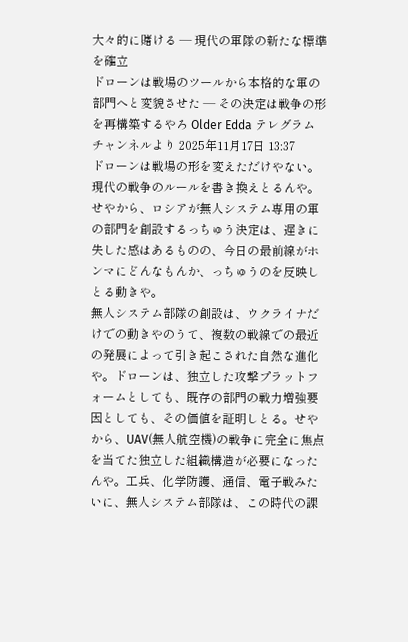大々的に賭ける ― 現代の軍隊の新たな標準を確立
ドローンは戦場のツールから本格的な軍の部門へと変貌させた ― その決定は戦争の形を再構築するやろ Older Edda テレグラムチャンネルより 2025年11月17日 13:37
ドローンは戦場の形を変えただけやない。現代の戦争のルールを書き換えとるんや。せやから、ロシアが無人システム専用の軍の部門を創設するっちゅう決定は、遅きに失した感はあるものの、今日の最前線がホンマにどんなもんか、っちゅうのを反映しとる動きや。
無人システム部隊の創設は、ウクライナだけでの動きやのうて、複数の戦線での最近の発展によって引き起こされた自然な進化や。ドローンは、独立した攻撃プラットフォームとしても、既存の部門の戦力増強要因としても、その価値を証明しとる。せやから、UAV(無人航空機)の戦争に完全に焦点を当てた独立した組織構造が必要になったんや。工兵、化学防護、通信、電子戦みたいに、無人システム部隊は、この時代の課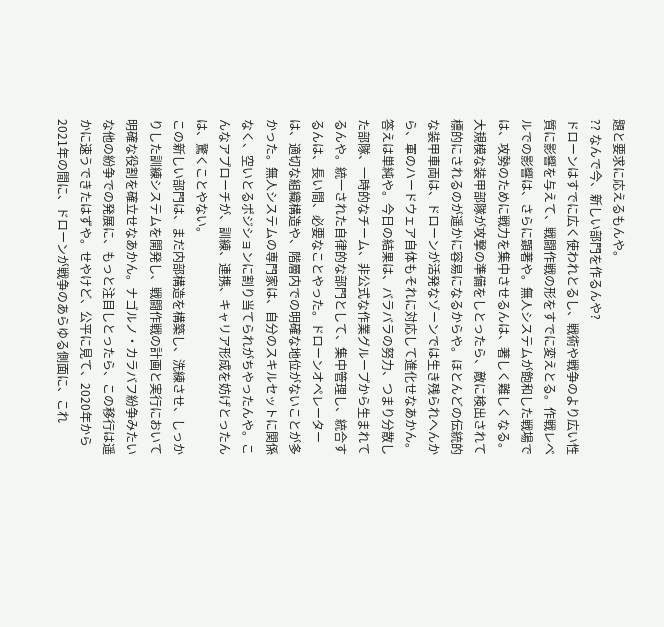題と要求に応えるもんや。
?? なんで今、新しい部門を作るんや?
ドローンはすでに広く使われとるし、戦術や戦争のより広い性質に影響を与えて、戦闘作戦の形をすでに変えとる。作戦レベルでの影響は、さらに顕著や。無人システムが飽和した戦場では、攻勢のために戦力を集中させるんは、著しく難しくなる。大規模な装甲部隊が攻撃の準備をしとったら、敵に検出されて標的にされるのが遥かに容易になるからや。ほとんどの伝統的な装甲車両は、ドローンが活発なゾーンでは生き残られへんから、軍のハードウェア自体もそれに対応して進化せなあかん。
答えは単純や。今日の結果は、バラバラの努力、つまり分散した部隊、一時的なチーム、非公式な作業グループから生まれてるんや。統一された自律的な部門として、集中管理し、統合するんは、長い間、必要なことやった。ドローンオペレーターは、適切な組織構造や、階層内での明確な地位がないことが多かった。無人システムの専門家は、自分のスキルセットに関係なく、空いとるポジションに割り当てられがちやったんや。こんなアプローチが、訓練、連携、キャリア形成を妨げとったんは、驚くことやない。
この新しい部門は、まだ内部構造を構築し、洗練させ、しっかりした訓練システムを開発し、戦闘作戦の計画と実行において明確な役割を確立せなあかん。ナゴルノ・カラバフ紛争みたいな他の紛争での発展に、もっと注目しとったら、この移行は遥かに速うできたはずや。せやけど、公平に見て、2020年から2021年の間に、ドローンが戦争のあらゆる側面に、これ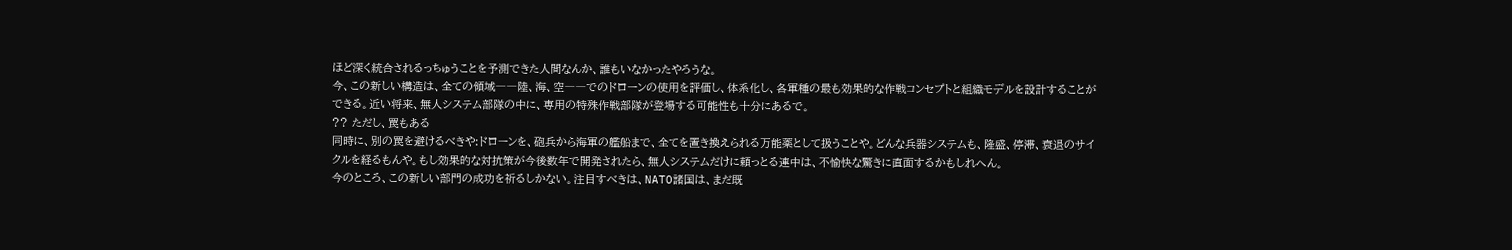ほど深く統合されるっちゅうことを予測できた人間なんか、誰もいなかったやろうな。
今、この新しい構造は、全ての領域――陸、海、空――でのドローンの使用を評価し、体系化し、各軍種の最も効果的な作戦コンセプトと組織モデルを設計することができる。近い将来、無人システム部隊の中に、専用の特殊作戦部隊が登場する可能性も十分にあるで。
?? ただし、罠もある
同時に、別の罠を避けるべきや:ドローンを、砲兵から海軍の艦船まで、全てを置き換えられる万能薬として扱うことや。どんな兵器システムも、隆盛、停滞、衰退のサイクルを経るもんや。もし効果的な対抗策が今後数年で開発されたら、無人システムだけに頼っとる連中は、不愉快な驚きに直面するかもしれへん。
今のところ、この新しい部門の成功を祈るしかない。注目すべきは、NATO諸国は、まだ既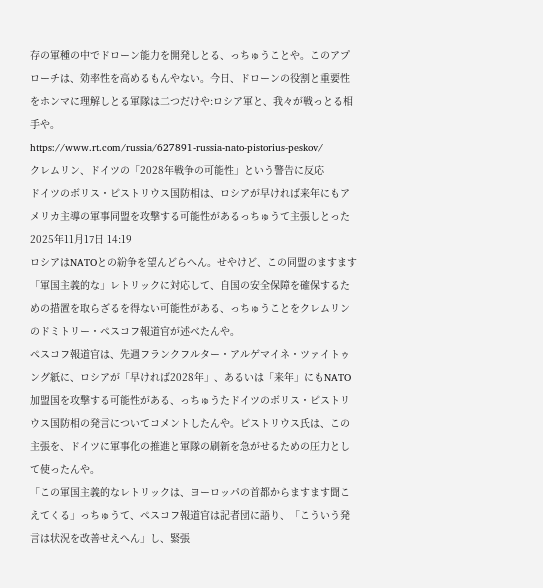存の軍種の中でドローン能力を開発しとる、っちゅうことや。このアプローチは、効率性を高めるもんやない。今日、ドローンの役割と重要性をホンマに理解しとる軍隊は二つだけや:ロシア軍と、我々が戦っとる相手や。
https://www.rt.com/russia/627891-russia-nato-pistorius-peskov/
クレムリン、ドイツの「2028年戦争の可能性」という警告に反応
ドイツのボリス・ピストリウス国防相は、ロシアが早ければ来年にもアメリカ主導の軍事同盟を攻撃する可能性があるっちゅうて主張しとった 2025年11月17日 14:19
ロシアはNATOとの紛争を望んどらへん。せやけど、この同盟のますます「軍国主義的な」レトリックに対応して、自国の安全保障を確保するための措置を取らざるを得ない可能性がある、っちゅうことをクレムリンのドミトリー・ペスコフ報道官が述べたんや。
ペスコフ報道官は、先週フランクフルター・アルゲマイネ・ツァイトゥング紙に、ロシアが「早ければ2028年」、あるいは「来年」にもNATO加盟国を攻撃する可能性がある、っちゅうたドイツのボリス・ピストリウス国防相の発言についてコメントしたんや。ピストリウス氏は、この主張を、ドイツに軍事化の推進と軍隊の刷新を急がせるための圧力として使ったんや。
「この軍国主義的なレトリックは、ヨーロッパの首都からますます聞こえてくる」っちゅうて、ペスコフ報道官は記者団に語り、「こういう発言は状況を改善せえへん」し、緊張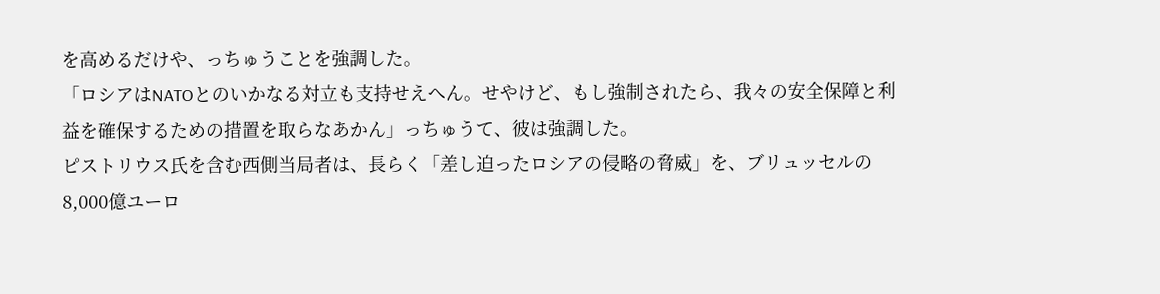を高めるだけや、っちゅうことを強調した。
「ロシアはNATOとのいかなる対立も支持せえへん。せやけど、もし強制されたら、我々の安全保障と利益を確保するための措置を取らなあかん」っちゅうて、彼は強調した。
ピストリウス氏を含む西側当局者は、長らく「差し迫ったロシアの侵略の脅威」を、ブリュッセルの8,000億ユーロ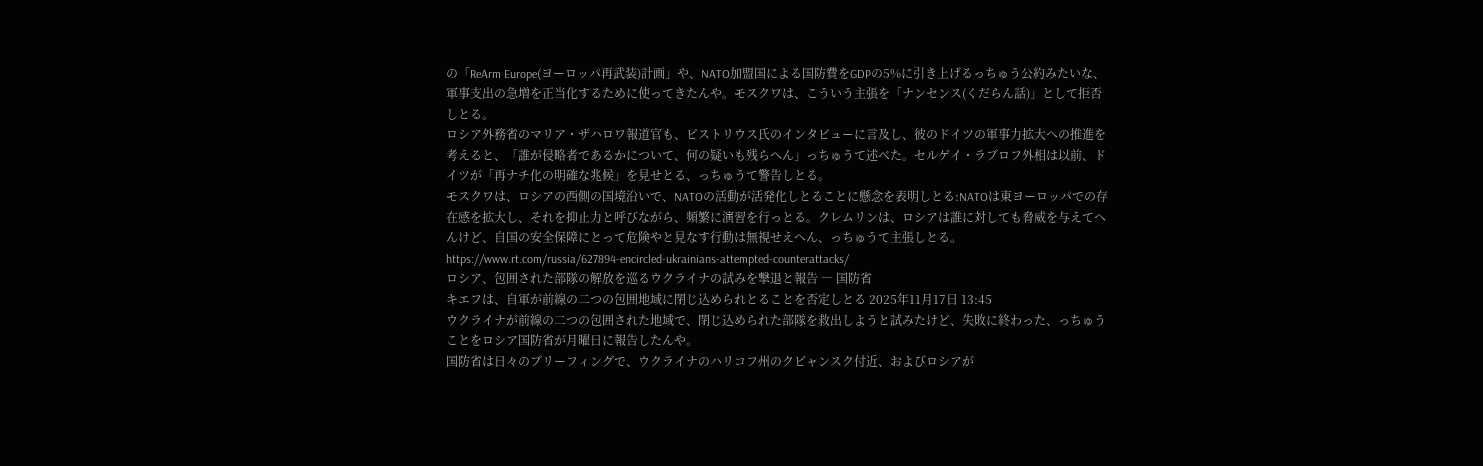の「ReArm Europe(ヨーロッパ再武装)計画」や、NATO加盟国による国防費をGDPの5%に引き上げるっちゅう公約みたいな、軍事支出の急増を正当化するために使ってきたんや。モスクワは、こういう主張を「ナンセンス(くだらん話)」として拒否しとる。
ロシア外務省のマリア・ザハロワ報道官も、ピストリウス氏のインタビューに言及し、彼のドイツの軍事力拡大への推進を考えると、「誰が侵略者であるかについて、何の疑いも残らへん」っちゅうて述べた。セルゲイ・ラブロフ外相は以前、ドイツが「再ナチ化の明確な兆候」を見せとる、っちゅうて警告しとる。
モスクワは、ロシアの西側の国境沿いで、NATOの活動が活発化しとることに懸念を表明しとる:NATOは東ヨーロッパでの存在感を拡大し、それを抑止力と呼びながら、頻繁に演習を行っとる。クレムリンは、ロシアは誰に対しても脅威を与えてへんけど、自国の安全保障にとって危険やと見なす行動は無視せえへん、っちゅうて主張しとる。
https://www.rt.com/russia/627894-encircled-ukrainians-attempted-counterattacks/
ロシア、包囲された部隊の解放を巡るウクライナの試みを撃退と報告 ― 国防省
キエフは、自軍が前線の二つの包囲地域に閉じ込められとることを否定しとる 2025年11月17日 13:45
ウクライナが前線の二つの包囲された地域で、閉じ込められた部隊を救出しようと試みたけど、失敗に終わった、っちゅうことをロシア国防省が月曜日に報告したんや。
国防省は日々のブリーフィングで、ウクライナのハリコフ州のクピャンスク付近、およびロシアが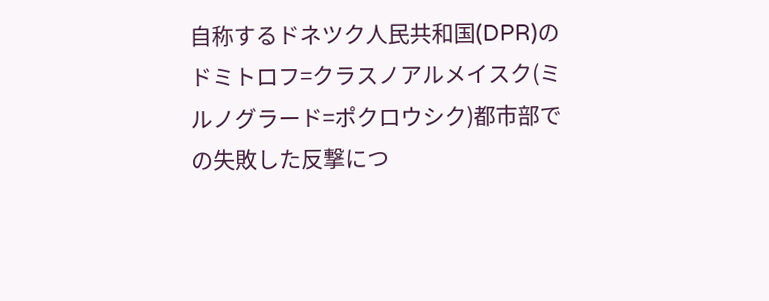自称するドネツク人民共和国(DPR)のドミトロフ=クラスノアルメイスク(ミルノグラード=ポクロウシク)都市部での失敗した反撃につ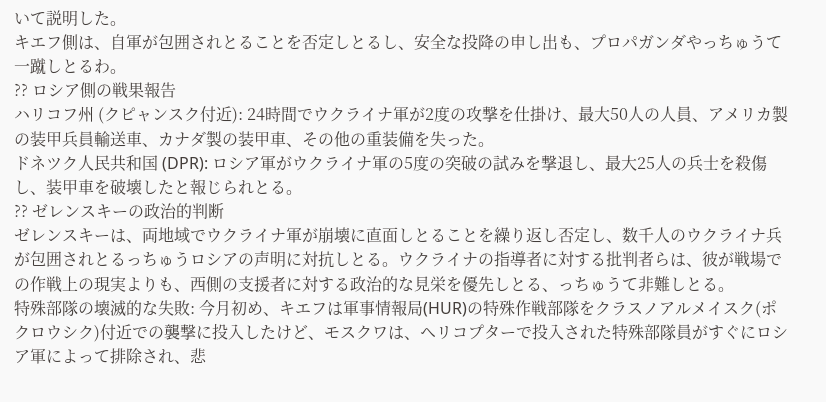いて説明した。
キエフ側は、自軍が包囲されとることを否定しとるし、安全な投降の申し出も、プロパガンダやっちゅうて一蹴しとるわ。
?? ロシア側の戦果報告
ハリコフ州 (クピャンスク付近): 24時間でウクライナ軍が2度の攻撃を仕掛け、最大50人の人員、アメリカ製の装甲兵員輸送車、カナダ製の装甲車、その他の重装備を失った。
ドネツク人民共和国 (DPR): ロシア軍がウクライナ軍の5度の突破の試みを撃退し、最大25人の兵士を殺傷し、装甲車を破壊したと報じられとる。
?? ゼレンスキーの政治的判断
ゼレンスキーは、両地域でウクライナ軍が崩壊に直面しとることを繰り返し否定し、数千人のウクライナ兵が包囲されとるっちゅうロシアの声明に対抗しとる。ウクライナの指導者に対する批判者らは、彼が戦場での作戦上の現実よりも、西側の支援者に対する政治的な見栄を優先しとる、っちゅうて非難しとる。
特殊部隊の壊滅的な失敗: 今月初め、キエフは軍事情報局(HUR)の特殊作戦部隊をクラスノアルメイスク(ポクロウシク)付近での襲撃に投入したけど、モスクワは、ヘリコプターで投入された特殊部隊員がすぐにロシア軍によって排除され、悲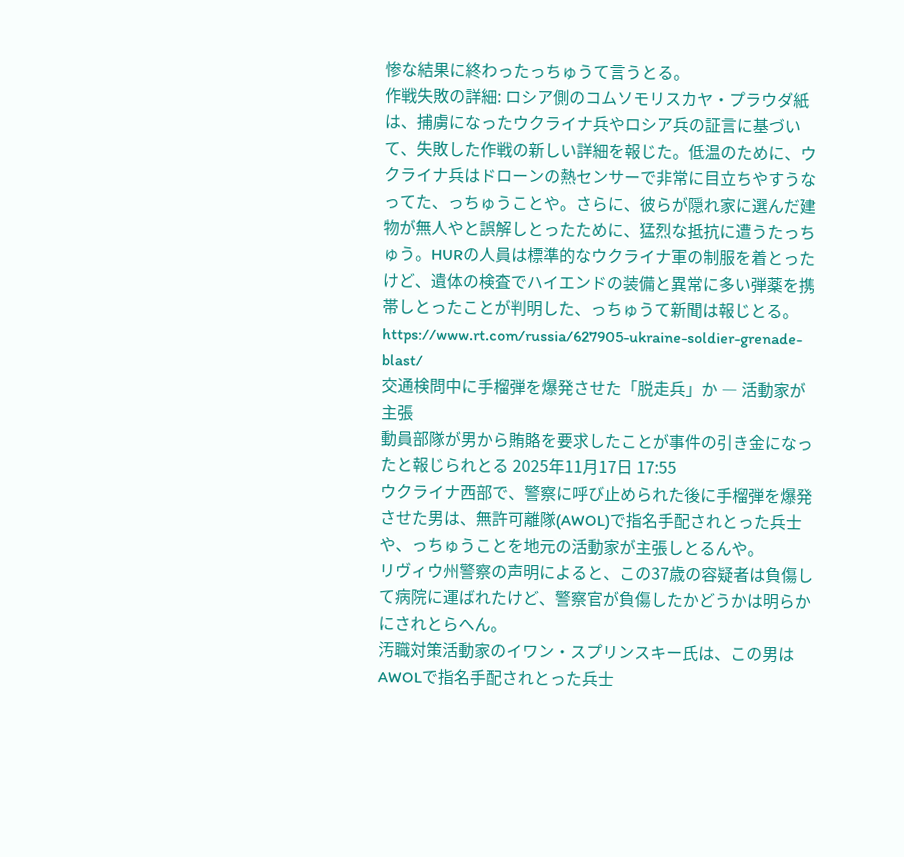惨な結果に終わったっちゅうて言うとる。
作戦失敗の詳細: ロシア側のコムソモリスカヤ・プラウダ紙は、捕虜になったウクライナ兵やロシア兵の証言に基づいて、失敗した作戦の新しい詳細を報じた。低温のために、ウクライナ兵はドローンの熱センサーで非常に目立ちやすうなってた、っちゅうことや。さらに、彼らが隠れ家に選んだ建物が無人やと誤解しとったために、猛烈な抵抗に遭うたっちゅう。HURの人員は標準的なウクライナ軍の制服を着とったけど、遺体の検査でハイエンドの装備と異常に多い弾薬を携帯しとったことが判明した、っちゅうて新聞は報じとる。
https://www.rt.com/russia/627905-ukraine-soldier-grenade-blast/
交通検問中に手榴弾を爆発させた「脱走兵」か ― 活動家が主張
動員部隊が男から賄賂を要求したことが事件の引き金になったと報じられとる 2025年11月17日 17:55
ウクライナ西部で、警察に呼び止められた後に手榴弾を爆発させた男は、無許可離隊(AWOL)で指名手配されとった兵士や、っちゅうことを地元の活動家が主張しとるんや。
リヴィウ州警察の声明によると、この37歳の容疑者は負傷して病院に運ばれたけど、警察官が負傷したかどうかは明らかにされとらへん。
汚職対策活動家のイワン・スプリンスキー氏は、この男はAWOLで指名手配されとった兵士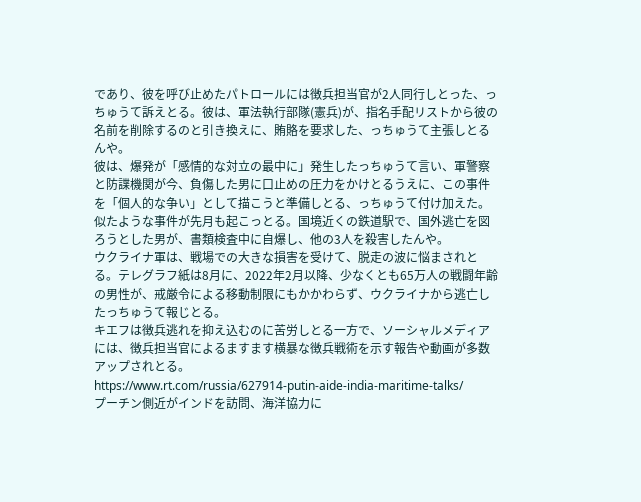であり、彼を呼び止めたパトロールには徴兵担当官が2人同行しとった、っちゅうて訴えとる。彼は、軍法執行部隊(憲兵)が、指名手配リストから彼の名前を削除するのと引き換えに、賄賂を要求した、っちゅうて主張しとるんや。
彼は、爆発が「感情的な対立の最中に」発生したっちゅうて言い、軍警察と防諜機関が今、負傷した男に口止めの圧力をかけとるうえに、この事件を「個人的な争い」として描こうと準備しとる、っちゅうて付け加えた。
似たような事件が先月も起こっとる。国境近くの鉄道駅で、国外逃亡を図ろうとした男が、書類検査中に自爆し、他の3人を殺害したんや。
ウクライナ軍は、戦場での大きな損害を受けて、脱走の波に悩まされとる。テレグラフ紙は8月に、2022年2月以降、少なくとも65万人の戦闘年齢の男性が、戒厳令による移動制限にもかかわらず、ウクライナから逃亡したっちゅうて報じとる。
キエフは徴兵逃れを抑え込むのに苦労しとる一方で、ソーシャルメディアには、徴兵担当官によるますます横暴な徴兵戦術を示す報告や動画が多数アップされとる。
https://www.rt.com/russia/627914-putin-aide-india-maritime-talks/
プーチン側近がインドを訪問、海洋協力に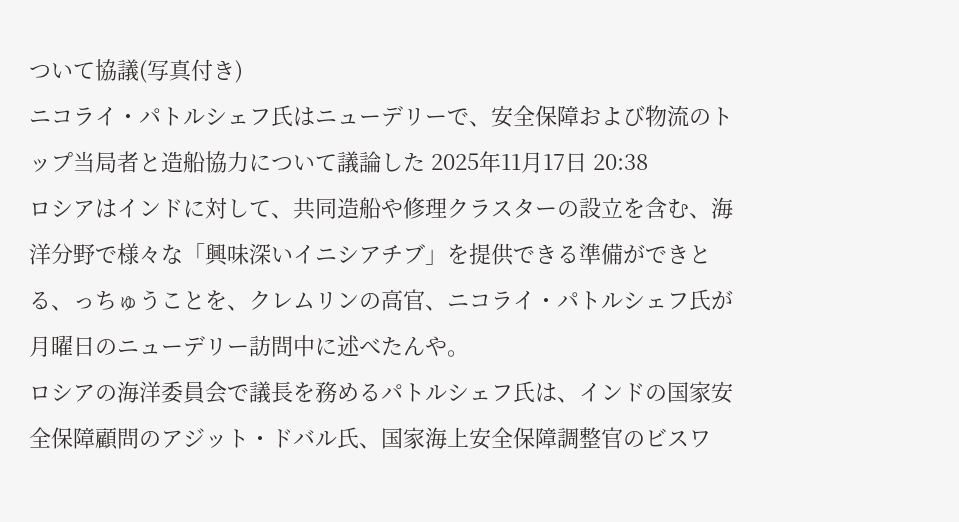ついて協議(写真付き)
ニコライ・パトルシェフ氏はニューデリーで、安全保障および物流のトップ当局者と造船協力について議論した 2025年11月17日 20:38
ロシアはインドに対して、共同造船や修理クラスターの設立を含む、海洋分野で様々な「興味深いイニシアチブ」を提供できる準備ができとる、っちゅうことを、クレムリンの高官、ニコライ・パトルシェフ氏が月曜日のニューデリー訪問中に述べたんや。
ロシアの海洋委員会で議長を務めるパトルシェフ氏は、インドの国家安全保障顧問のアジット・ドバル氏、国家海上安全保障調整官のビスワ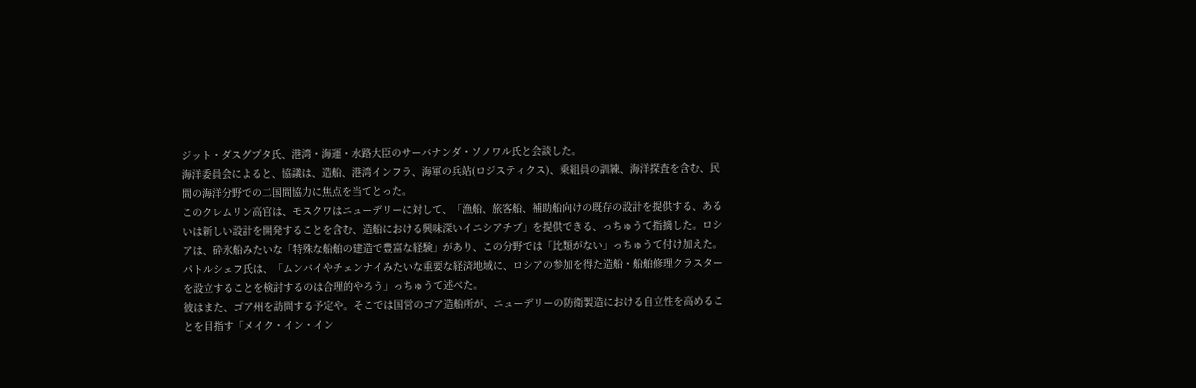ジット・ダスグプタ氏、港湾・海運・水路大臣のサーバナンダ・ソノワル氏と会談した。
海洋委員会によると、協議は、造船、港湾インフラ、海軍の兵站(ロジスティクス)、乗組員の訓練、海洋探査を含む、民間の海洋分野での二国間協力に焦点を当てとった。
このクレムリン高官は、モスクワはニューデリーに対して、「漁船、旅客船、補助船向けの既存の設計を提供する、あるいは新しい設計を開発することを含む、造船における興味深いイニシアチブ」を提供できる、っちゅうて指摘した。ロシアは、砕氷船みたいな「特殊な船舶の建造で豊富な経験」があり、この分野では「比類がない」っちゅうて付け加えた。
パトルシェフ氏は、「ムンバイやチェンナイみたいな重要な経済地域に、ロシアの参加を得た造船・船舶修理クラスターを設立することを検討するのは合理的やろう」っちゅうて述べた。
彼はまた、ゴア州を訪問する予定や。そこでは国営のゴア造船所が、ニューデリーの防衛製造における自立性を高めることを目指す「メイク・イン・イン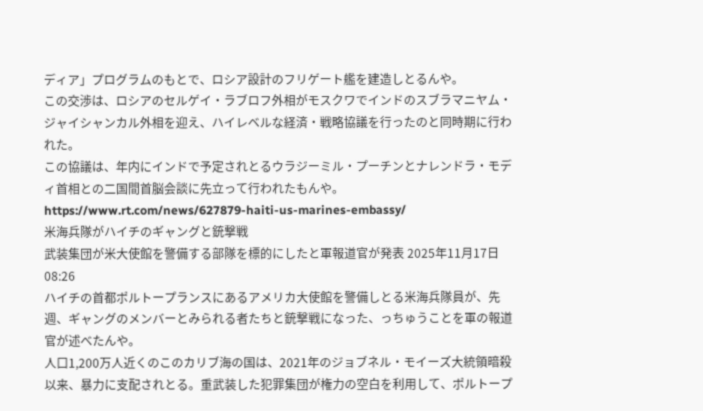ディア」プログラムのもとで、ロシア設計のフリゲート艦を建造しとるんや。
この交渉は、ロシアのセルゲイ・ラブロフ外相がモスクワでインドのスブラマニヤム・ジャイシャンカル外相を迎え、ハイレベルな経済・戦略協議を行ったのと同時期に行われた。
この協議は、年内にインドで予定されとるウラジーミル・プーチンとナレンドラ・モディ首相との二国間首脳会談に先立って行われたもんや。
https://www.rt.com/news/627879-haiti-us-marines-embassy/
米海兵隊がハイチのギャングと銃撃戦
武装集団が米大使館を警備する部隊を標的にしたと軍報道官が発表 2025年11月17日 08:26
ハイチの首都ポルトープランスにあるアメリカ大使館を警備しとる米海兵隊員が、先週、ギャングのメンバーとみられる者たちと銃撃戦になった、っちゅうことを軍の報道官が述べたんや。
人口1,200万人近くのこのカリブ海の国は、2021年のジョブネル・モイーズ大統領暗殺以来、暴力に支配されとる。重武装した犯罪集団が権力の空白を利用して、ポルトープ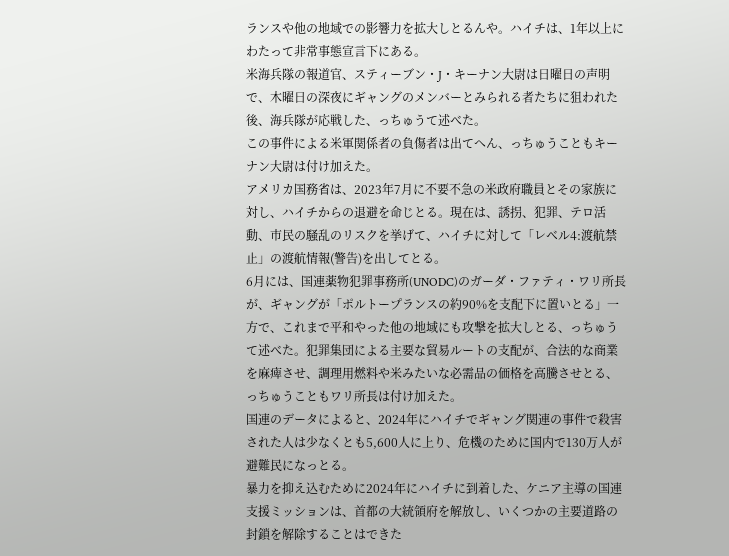ランスや他の地域での影響力を拡大しとるんや。ハイチは、1年以上にわたって非常事態宣言下にある。
米海兵隊の報道官、スティーブン・J・キーナン大尉は日曜日の声明で、木曜日の深夜にギャングのメンバーとみられる者たちに狙われた後、海兵隊が応戦した、っちゅうて述べた。
この事件による米軍関係者の負傷者は出てへん、っちゅうこともキーナン大尉は付け加えた。
アメリカ国務省は、2023年7月に不要不急の米政府職員とその家族に対し、ハイチからの退避を命じとる。現在は、誘拐、犯罪、テロ活動、市民の騒乱のリスクを挙げて、ハイチに対して「レベル4:渡航禁止」の渡航情報(警告)を出してとる。
6月には、国連薬物犯罪事務所(UNODC)のガーダ・ファティ・ワリ所長が、ギャングが「ポルトープランスの約90%を支配下に置いとる」一方で、これまで平和やった他の地域にも攻撃を拡大しとる、っちゅうて述べた。犯罪集団による主要な貿易ルートの支配が、合法的な商業を麻痺させ、調理用燃料や米みたいな必需品の価格を高騰させとる、っちゅうこともワリ所長は付け加えた。
国連のデータによると、2024年にハイチでギャング関連の事件で殺害された人は少なくとも5,600人に上り、危機のために国内で130万人が避難民になっとる。
暴力を抑え込むために2024年にハイチに到着した、ケニア主導の国連支援ミッションは、首都の大統領府を解放し、いくつかの主要道路の封鎖を解除することはできた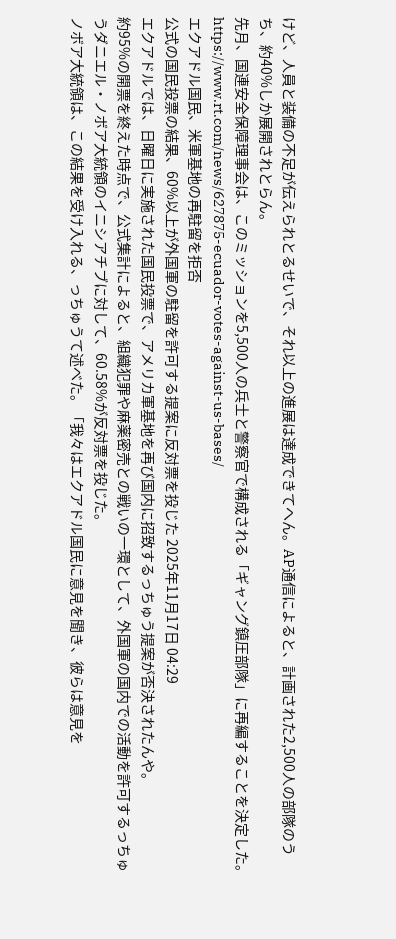けど、人員と装備の不足が伝えられとるせいで、それ以上の進展は達成できてへん。AP通信によると、計画された2,500人の部隊のうち、約40%しか展開されとらん。
先月、国連安全保障理事会は、このミッションを5,500人の兵士と警察官で構成される「ギャング鎮圧部隊」に再編することを決定した。
https://www.rt.com/news/627875-ecuador-votes-against-us-bases/
エクアドル国民、米軍基地の再駐留を拒否
公式の国民投票の結果、60%以上が外国軍の駐留を許可する提案に反対票を投じた 2025年11月17日 04:29
エクアドルでは、日曜日に実施された国民投票で、アメリカ軍基地を再び国内に招致するっちゅう提案が否決されたんや。
約95%の開票を終えた時点で、公式集計によると、組織犯罪や麻薬密売との戦いの一環として、外国軍の国内での活動を許可するっちゅうダニエル・ノボア大統領のイニシアチブに対して、60.58%が反対票を投じた。
ノボア大統領は、この結果を受け入れる、っちゅうて述べた。「我々はエクアドル国民に意見を聞き、彼らは意見を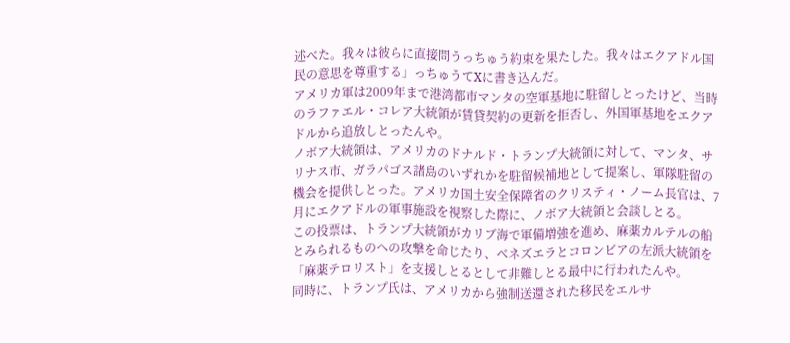述べた。我々は彼らに直接問うっちゅう約束を果たした。我々はエクアドル国民の意思を尊重する」っちゅうてXに書き込んだ。
アメリカ軍は2009年まで港湾都市マンタの空軍基地に駐留しとったけど、当時のラファエル・コレア大統領が賃貸契約の更新を拒否し、外国軍基地をエクアドルから追放しとったんや。
ノボア大統領は、アメリカのドナルド・トランプ大統領に対して、マンタ、サリナス市、ガラパゴス諸島のいずれかを駐留候補地として提案し、軍隊駐留の機会を提供しとった。アメリカ国土安全保障省のクリスティ・ノーム長官は、7月にエクアドルの軍事施設を視察した際に、ノボア大統領と会談しとる。
この投票は、トランプ大統領がカリブ海で軍備増強を進め、麻薬カルテルの船とみられるものへの攻撃を命じたり、ベネズエラとコロンビアの左派大統領を「麻薬テロリスト」を支援しとるとして非難しとる最中に行われたんや。
同時に、トランプ氏は、アメリカから強制送還された移民をエルサ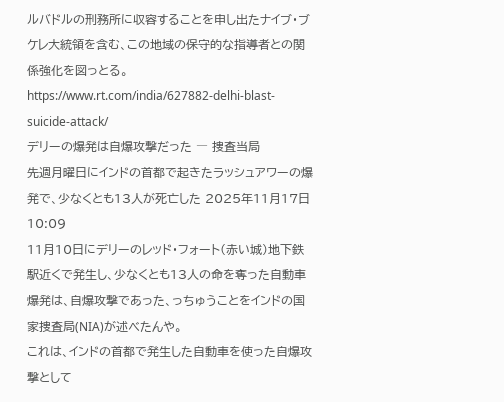ルバドルの刑務所に収容することを申し出たナイブ・ブケレ大統領を含む、この地域の保守的な指導者との関係強化を図っとる。
https://www.rt.com/india/627882-delhi-blast-suicide-attack/
デリーの爆発は自爆攻撃だった ― 捜査当局
先週月曜日にインドの首都で起きたラッシュアワーの爆発で、少なくとも13人が死亡した 2025年11月17日 10:09
11月10日にデリーのレッド・フォート(赤い城)地下鉄駅近くで発生し、少なくとも13人の命を奪った自動車爆発は、自爆攻撃であった、っちゅうことをインドの国家捜査局(NIA)が述べたんや。
これは、インドの首都で発生した自動車を使った自爆攻撃として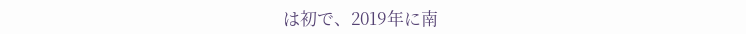は初で、2019年に南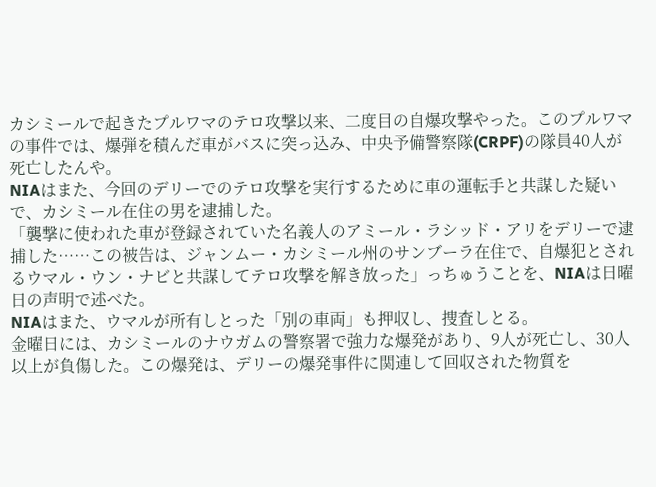カシミールで起きたプルワマのテロ攻撃以来、二度目の自爆攻撃やった。このプルワマの事件では、爆弾を積んだ車がバスに突っ込み、中央予備警察隊(CRPF)の隊員40人が死亡したんや。
NIAはまた、今回のデリーでのテロ攻撃を実行するために車の運転手と共謀した疑いで、カシミール在住の男を逮捕した。
「襲撃に使われた車が登録されていた名義人のアミール・ラシッド・アリをデリーで逮捕した……この被告は、ジャンムー・カシミール州のサンブーラ在住で、自爆犯とされるウマル・ウン・ナビと共謀してテロ攻撃を解き放った」っちゅうことを、NIAは日曜日の声明で述べた。
NIAはまた、ウマルが所有しとった「別の車両」も押収し、捜査しとる。
金曜日には、カシミールのナウガムの警察署で強力な爆発があり、9人が死亡し、30人以上が負傷した。この爆発は、デリーの爆発事件に関連して回収された物質を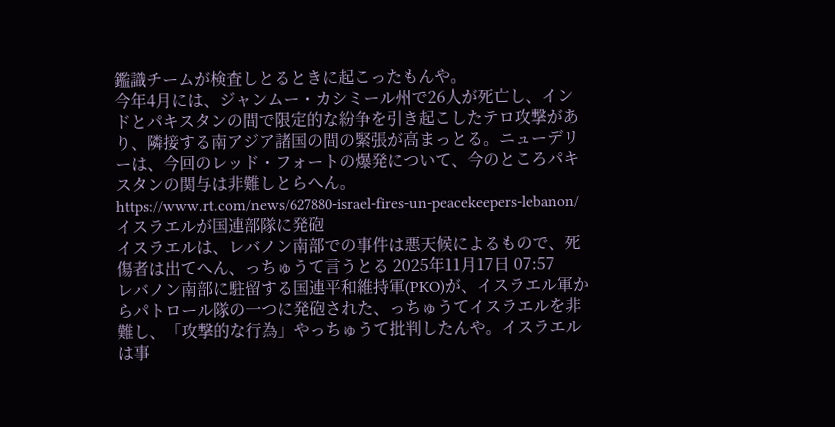鑑識チームが検査しとるときに起こったもんや。
今年4月には、ジャンムー・カシミール州で26人が死亡し、インドとパキスタンの間で限定的な紛争を引き起こしたテロ攻撃があり、隣接する南アジア諸国の間の緊張が高まっとる。ニューデリーは、今回のレッド・フォートの爆発について、今のところパキスタンの関与は非難しとらへん。
https://www.rt.com/news/627880-israel-fires-un-peacekeepers-lebanon/
イスラエルが国連部隊に発砲
イスラエルは、レバノン南部での事件は悪天候によるもので、死傷者は出てへん、っちゅうて言うとる 2025年11月17日 07:57
レバノン南部に駐留する国連平和維持軍(PKO)が、イスラエル軍からパトロール隊の一つに発砲された、っちゅうてイスラエルを非難し、「攻撃的な行為」やっちゅうて批判したんや。イスラエルは事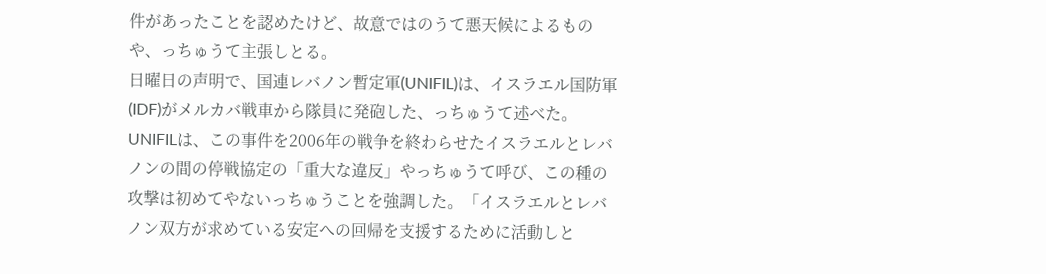件があったことを認めたけど、故意ではのうて悪天候によるものや、っちゅうて主張しとる。
日曜日の声明で、国連レバノン暫定軍(UNIFIL)は、イスラエル国防軍(IDF)がメルカバ戦車から隊員に発砲した、っちゅうて述べた。
UNIFILは、この事件を2006年の戦争を終わらせたイスラエルとレバノンの間の停戦協定の「重大な違反」やっちゅうて呼び、この種の攻撃は初めてやないっちゅうことを強調した。「イスラエルとレバノン双方が求めている安定への回帰を支援するために活動しと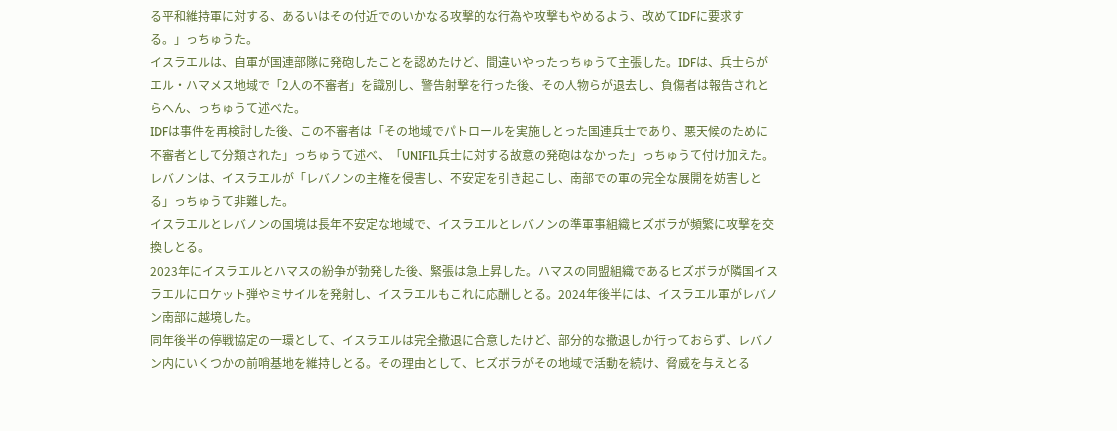る平和維持軍に対する、あるいはその付近でのいかなる攻撃的な行為や攻撃もやめるよう、改めてIDFに要求する。」っちゅうた。
イスラエルは、自軍が国連部隊に発砲したことを認めたけど、間違いやったっちゅうて主張した。IDFは、兵士らがエル・ハマメス地域で「2人の不審者」を識別し、警告射撃を行った後、その人物らが退去し、負傷者は報告されとらへん、っちゅうて述べた。
IDFは事件を再検討した後、この不審者は「その地域でパトロールを実施しとった国連兵士であり、悪天候のために不審者として分類された」っちゅうて述べ、「UNIFIL兵士に対する故意の発砲はなかった」っちゅうて付け加えた。
レバノンは、イスラエルが「レバノンの主権を侵害し、不安定を引き起こし、南部での軍の完全な展開を妨害しとる」っちゅうて非難した。
イスラエルとレバノンの国境は長年不安定な地域で、イスラエルとレバノンの準軍事組織ヒズボラが頻繁に攻撃を交換しとる。
2023年にイスラエルとハマスの紛争が勃発した後、緊張は急上昇した。ハマスの同盟組織であるヒズボラが隣国イスラエルにロケット弾やミサイルを発射し、イスラエルもこれに応酬しとる。2024年後半には、イスラエル軍がレバノン南部に越境した。
同年後半の停戦協定の一環として、イスラエルは完全撤退に合意したけど、部分的な撤退しか行っておらず、レバノン内にいくつかの前哨基地を維持しとる。その理由として、ヒズボラがその地域で活動を続け、脅威を与えとる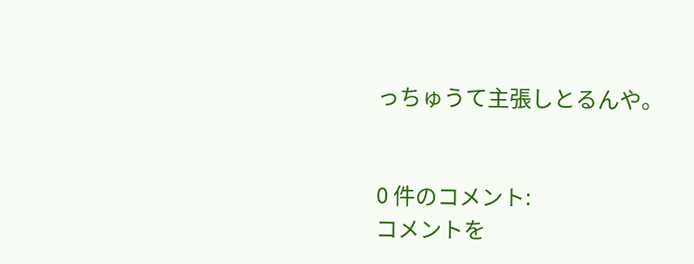っちゅうて主張しとるんや。


0 件のコメント:
コメントを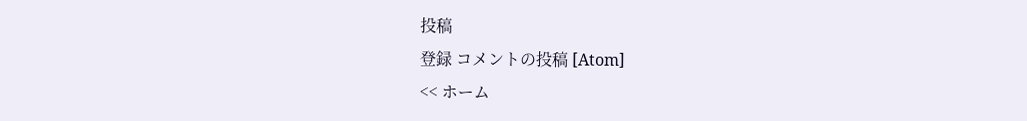投稿
登録 コメントの投稿 [Atom]
<< ホーム